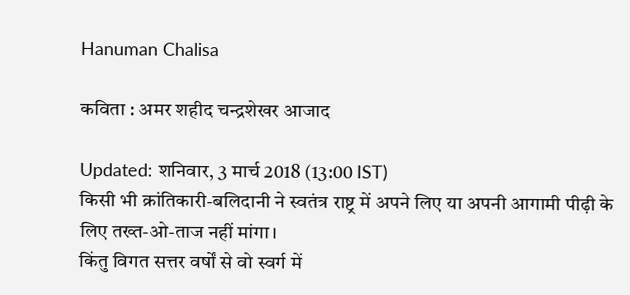Hanuman Chalisa

कविता : अमर शहीद चन्द्रशेखर आजाद

Updated: शनिवार, 3 मार्च 2018 (13:00 IST)
किसी भी क्रांतिकारी-बलिदानी ने स्वतंत्र राष्ट्र में अपने लिए या अपनी आगामी पीढ़ी के  लिए तख्त-ओ-ताज नहीं मांगा।
किंतु विगत सत्तर वर्षों से वो स्वर्ग में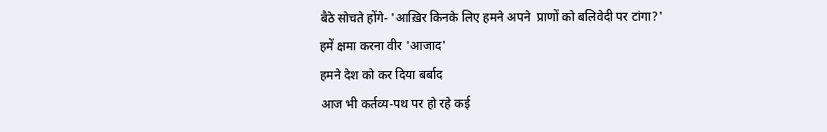बैठे सोचते होंगे- 'आख़िर किनके लिए हमने अपने  प्राणों को बलिवेदी पर टांगा?'
हमें क्षमा करना वीर 'आजाद'
हमने देश को कर दिया बर्बाद
आज भी कर्तव्य-पथ पर हो रहे कई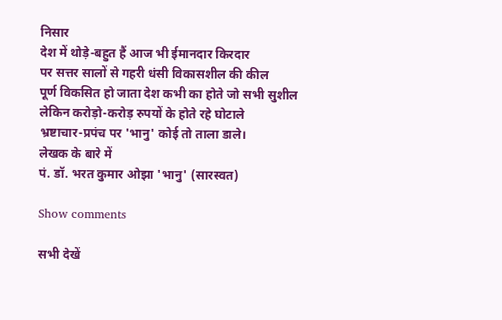निसार
देश में थोड़े-बहुत हैं आज भी ईमानदार किरदार
पर सत्तर सालों से गहरी धंसी विकासशील की कील
पूर्ण विकसित हो जाता देश कभी का होते जो सभी सुशील
लेकिन करोड़ो-करोड़ रुपयों के होते रहे घोटाले
भ्रष्टाचार-प्रपंच पर 'भानु' कोई तो ताला डाले।
लेखक के बारे में
पं. डॉ. भरत कुमार ओझा 'भानु' (सारस्वत)

Show comments

सभी देखें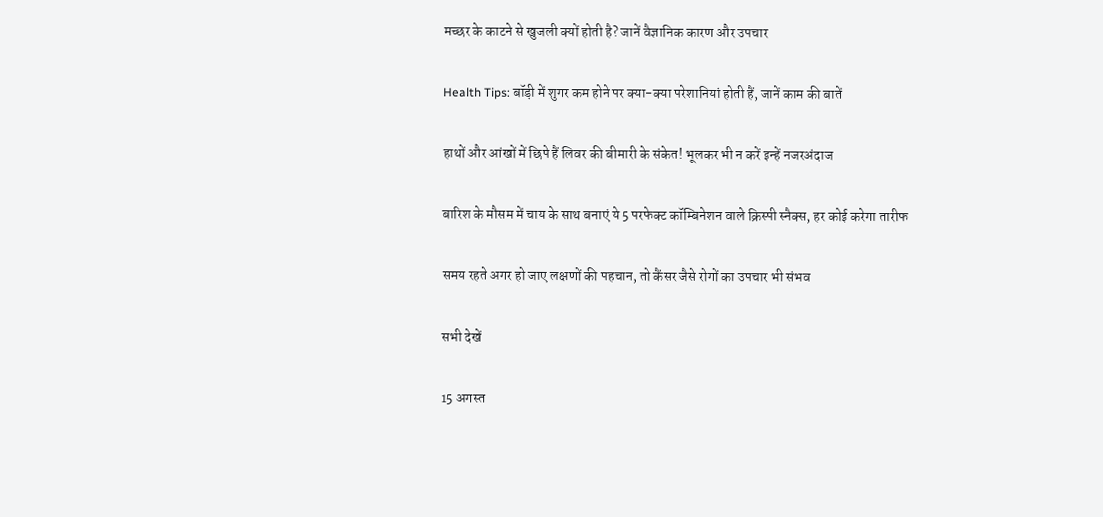मच्छर के काटने से खुजली क्यों होती है? जानें वैज्ञानिक कारण और उपचार

Health Tips: बॉड़ी में शुगर कम होने पर क्या-क्या परेशानियां होती हैं, जानें काम की बातें

हाथों और आंखों में छिपे हैं लिवर की बीमारी के संकेत! भूलकर भी न करें इन्हें नजरअंदाज

बारिश के मौसम में चाय के साथ बनाएं ये 5 परफेक्ट कॉम्बिनेशन वाले क्रिस्पी स्नैक्स, हर कोई करेगा तारीफ

समय रहते अगर हो जाए लक्षणों की पहचान, तो कैंसर जैसे रोगों का उपचार भी संभव

सभी देखें

15 अगस्त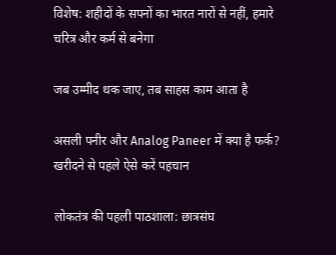विशेष: शहीदों के सपनों का भारत नारों से नहीं, हमारे चरित्र और कर्म से बनेगा

जब उम्मीद थक जाए, तब साहस काम आता है

असली पनीर और Analog Paneer में क्या है फर्क? खरीदने से पहले ऐसे करें पहचान

लोकतंत्र की पहली पाठशाला: छात्रसंघ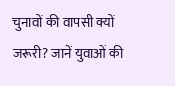चुनावों की वापसी क्यों जरूरी? जानें युवाओं की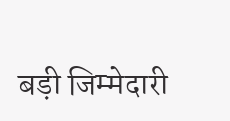बड़ी जिम्मेदारी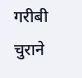गरीबी चुराने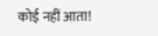कोई नहीं आता!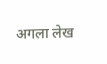अगला लेख